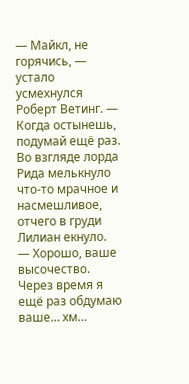— Майкл, не горячись, — устало усмехнулся Роберт Ветинг. — Когда остынешь, подумай ещё раз.
Во взгляде лорда Рида мелькнуло что-то мрачное и насмешливое, отчего в груди Лилиан екнуло.
— Хорошо, ваше высочество. Через время я ещё раз обдумаю ваше… хм…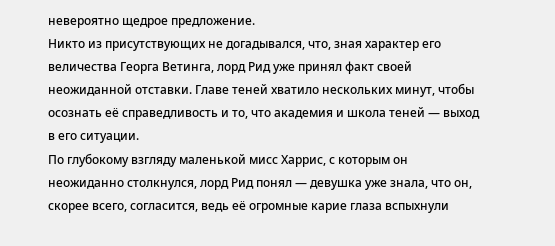невероятно щедрое предложение.
Никто из присутствующих не догадывался, что, зная характер его величества Георга Ветинга, лорд Рид уже принял факт своей неожиданной отставки. Главе теней хватило нескольких минут, чтобы осознать её справедливость и то, что академия и школа теней — выход в его ситуации.
По глубокому взгляду маленькой мисс Харрис, с которым он неожиданно столкнулся, лорд Рид понял — девушка уже знала, что он, скорее всего, согласится, ведь её огромные карие глаза вспыхнули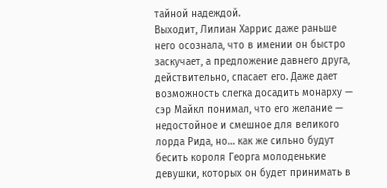тайной надеждой.
Выходит, Лилиан Харрис даже раньше него осознала, что в имении он быстро заскучает, а предложение давнего друга, действительно, спасает его. Даже дает возможность слегка досадить монарху — сэр Майкл понимал, что его желание — недостойное и смешное для великого лорда Рида, но… как же сильно будут бесить короля Георга молоденькие девушки, которых он будет принимать в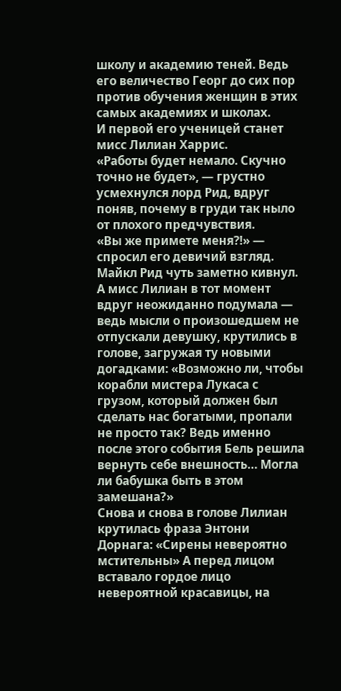школу и академию теней. Ведь его величество Георг до сих пор против обучения женщин в этих самых академиях и школах.
И первой его ученицей станет мисс Лилиан Харрис.
«Работы будет немало. Скучно точно не будет», — грустно усмехнулся лорд Рид, вдруг поняв, почему в груди так ныло от плохого предчувствия.
«Вы же примете меня⁈» — спросил его девичий взгляд.
Майкл Рид чуть заметно кивнул. А мисс Лилиан в тот момент вдруг неожиданно подумала — ведь мысли о произошедшем не отпускали девушку, крутились в голове, загружая ту новыми догадками: «Возможно ли, чтобы корабли мистера Лукаса с грузом, который должен был сделать нас богатыми, пропали не просто так? Ведь именно после этого события Бель решила вернуть себе внешность… Могла ли бабушка быть в этом замешана?»
Снова и снова в голове Лилиан крутилась фраза Энтони Дорнага: «Сирены невероятно мстительны» А перед лицом вставало гордое лицо невероятной красавицы, на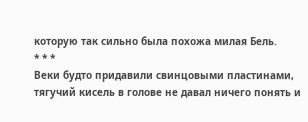которую так сильно была похожа милая Бель.
* * *
Веки будто придавили свинцовыми пластинами, тягучий кисель в голове не давал ничего понять и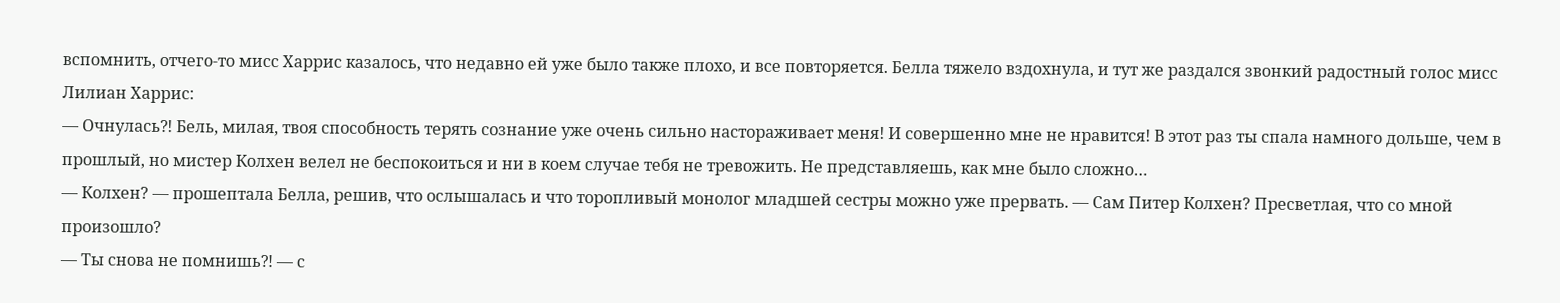вспомнить, отчего-то мисс Харрис казалось, что недавно ей уже было также плохо, и все повторяется. Белла тяжело вздохнула, и тут же раздался звонкий радостный голос мисс Лилиан Харрис:
— Очнулась⁈ Бель, милая, твоя способность терять сознание уже очень сильно настораживает меня! И совершенно мне не нравится! В этот раз ты спала намного дольше, чем в прошлый, но мистер Колхен велел не беспокоиться и ни в коем случае тебя не тревожить. Не представляешь, как мне было сложно…
— Колхен? — прошептала Белла, решив, что ослышалась и что торопливый монолог младшей сестры можно уже прервать. — Сам Питер Колхен? Пресветлая, что со мной произошло?
— Ты снова не помнишь⁈ — с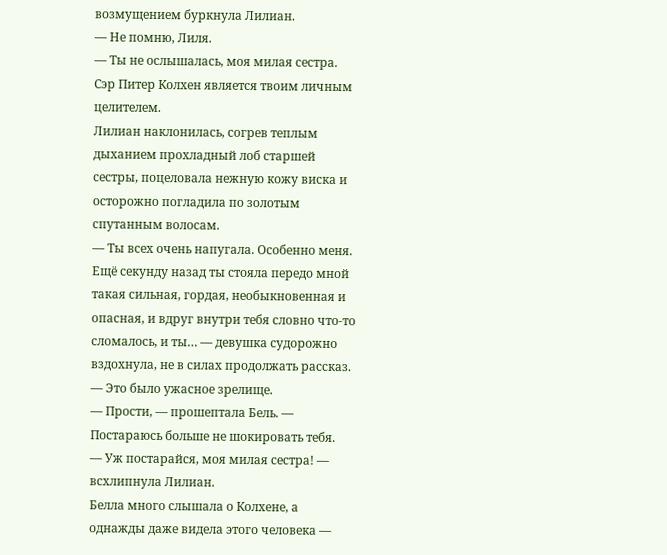возмущением буркнула Лилиан.
— Не помню, Лиля.
— Ты не ослышалась, моя милая сестра. Сэр Питер Колхен является твоим личным целителем.
Лилиан наклонилась, согрев теплым дыханием прохладный лоб старшей сестры, поцеловала нежную кожу виска и осторожно погладила по золотым спутанным волосам.
— Ты всех очень напугала. Особенно меня. Ещё секунду назад ты стояла передо мной такая сильная, гордая, необыкновенная и опасная, и вдруг внутри тебя словно что-то сломалось, и ты… — девушка судорожно вздохнула, не в силах продолжать рассказ. — Это было ужасное зрелище.
— Прости, — прошептала Бель. — Постараюсь больше не шокировать тебя.
— Уж постарайся, моя милая сестра! — всхлипнула Лилиан.
Белла много слышала о Колхене, а однажды даже видела этого человека —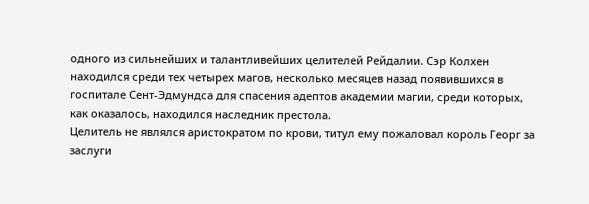одного из сильнейших и талантливейших целителей Рейдалии. Сэр Колхен находился среди тех четырех магов, несколько месяцев назад появившихся в госпитале Сент-Эдмундса для спасения адептов академии магии, среди которых, как оказалось, находился наследник престола.
Целитель не являлся аристократом по крови, титул ему пожаловал король Георг за заслуги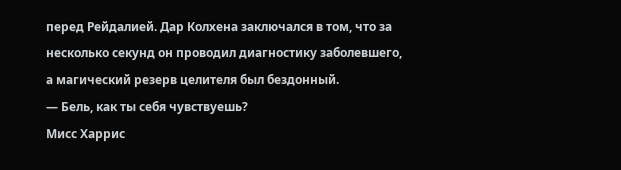перед Рейдалией. Дар Колхена заключался в том, что за несколько секунд он проводил диагностику заболевшего, а магический резерв целителя был бездонный.
— Бель, как ты себя чувствуешь?
Мисс Харрис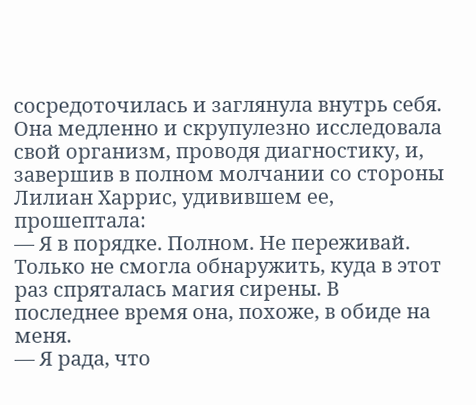сосредоточилась и заглянула внутрь себя. Она медленно и скрупулезно исследовала свой организм, проводя диагностику, и, завершив в полном молчании со стороны Лилиан Харрис, удивившем ее, прошептала:
— Я в порядке. Полном. Не переживай. Только не смогла обнаружить, куда в этот раз спряталась магия сирены. В последнее время она, похоже, в обиде на меня.
— Я рада, что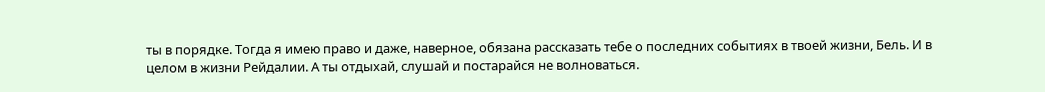ты в порядке. Тогда я имею право и даже, наверное, обязана рассказать тебе о последних событиях в твоей жизни, Бель. И в целом в жизни Рейдалии. А ты отдыхай, слушай и постарайся не волноваться.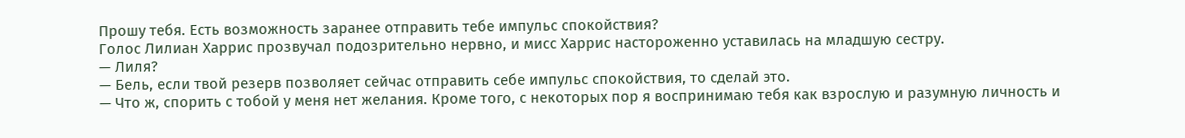Прошу тебя. Есть возможность заранее отправить тебе импульс спокойствия?
Голос Лилиан Харрис прозвучал подозрительно нервно, и мисс Харрис настороженно уставилась на младшую сестру.
— Лиля?
— Бель, если твой резерв позволяет сейчас отправить себе импульс спокойствия, то сделай это.
— Что ж, спорить с тобой у меня нет желания. Кроме того, с некоторых пор я воспринимаю тебя как взрослую и разумную личность и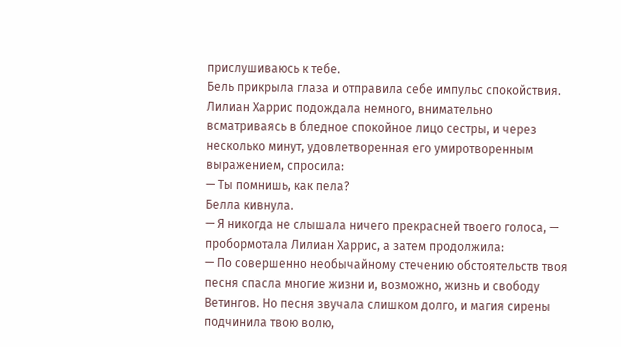прислушиваюсь к тебе.
Бель прикрыла глаза и отправила себе импульс спокойствия.
Лилиан Харрис подождала немного, внимательно всматриваясь в бледное спокойное лицо сестры, и через несколько минут, удовлетворенная его умиротворенным выражением, спросила:
— Ты помнишь, как пела?
Белла кивнула.
— Я никогда не слышала ничего прекрасней твоего голоса, — пробормотала Лилиан Харрис, а затем продолжила:
— По совершенно необычайному стечению обстоятельств твоя песня спасла многие жизни и, возможно, жизнь и свободу Ветингов. Но песня звучала слишком долго, и магия сирены подчинила твою волю,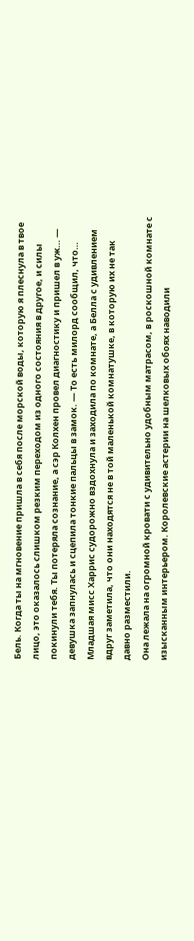Бель. Когда ты на мгновение пришла в себя после морской воды, которую я плеснула в твое лицо, это оказалось слишком резким переходом из одного состояния в другое, и силы покинули тебя. Ты потеряла сознание, а сэр Колхен провел диагностику и пришел в уж… — девушка запнулась и сцепила тонкие пальцы в замок. — То есть милорд сообщил, что…
Младшая мисс Харрис судорожно вздохнула и заходила по комнате, а Белла с удивлением вдруг заметила, что они находятся не в той маленькой комнатушке, в которую их не так давно разместили.
Она лежала на огромной кровати с удивительно удобным матрасом, в роскошной комнате с изысканным интерьером. Королевские астерии на шелковых обоях наводили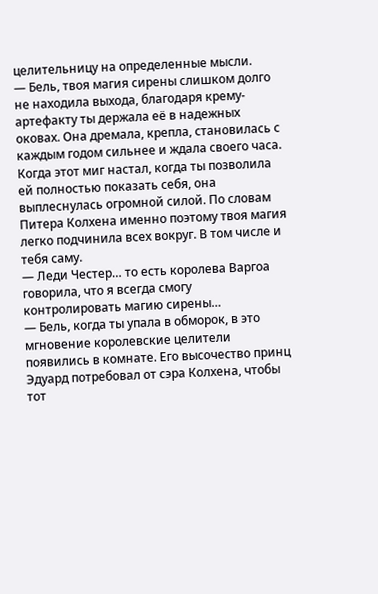целительницу на определенные мысли.
— Бель, твоя магия сирены слишком долго не находила выхода, благодаря крему-артефакту ты держала её в надежных оковах. Она дремала, крепла, становилась с каждым годом сильнее и ждала своего часа. Когда этот миг настал, когда ты позволила ей полностью показать себя, она выплеснулась огромной силой. По словам Питера Колхена именно поэтому твоя магия легко подчинила всех вокруг. В том числе и тебя саму.
— Леди Честер… то есть королева Варгоа говорила, что я всегда смогу контролировать магию сирены…
— Бель, когда ты упала в обморок, в это мгновение королевские целители появились в комнате. Его высочество принц Эдуард потребовал от сэра Колхена, чтобы тот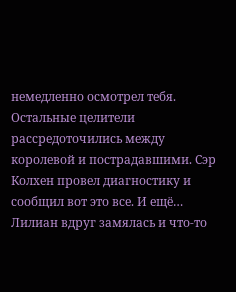немедленно осмотрел тебя. Остальные целители рассредоточились между королевой и пострадавшими. Сэр Колхен провел диагностику и сообщил вот это все. И ещё…
Лилиан вдруг замялась и что-то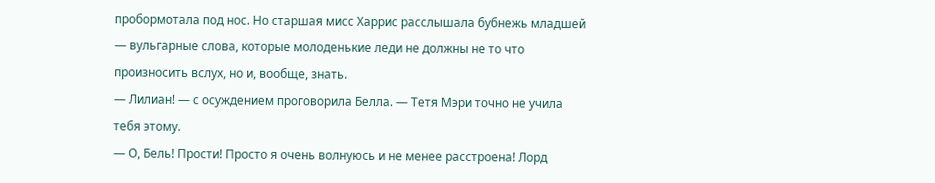пробормотала под нос. Но старшая мисс Харрис расслышала бубнежь младшей — вульгарные слова, которые молоденькие леди не должны не то что произносить вслух, но и, вообще, знать.
— Лилиан! — с осуждением проговорила Белла. — Тетя Мэри точно не учила тебя этому.
— О, Бель! Прости! Просто я очень волнуюсь и не менее расстроена! Лорд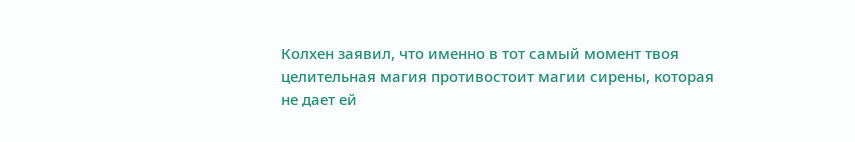Колхен заявил, что именно в тот самый момент твоя целительная магия противостоит магии сирены, которая не дает ей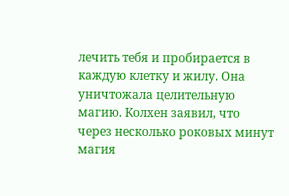лечить тебя и пробирается в каждую клетку и жилу. Она уничтожала целительную магию. Колхен заявил, что через несколько роковых минут магия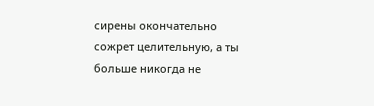сирены окончательно сожрет целительную, а ты больше никогда не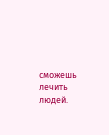сможешь лечить людей.